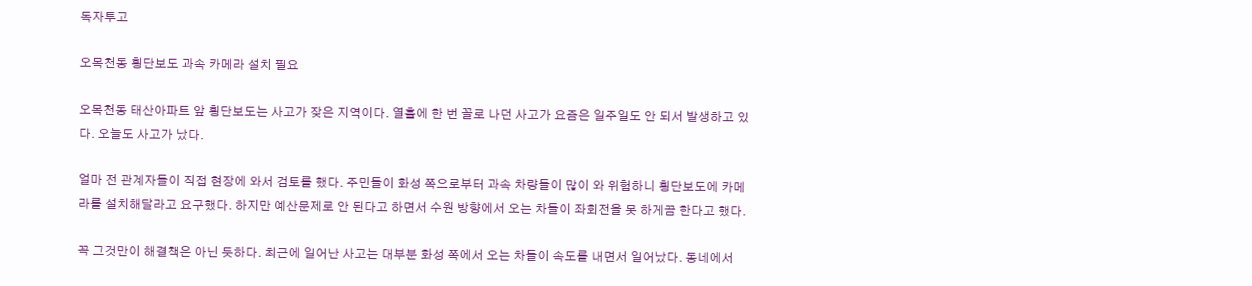독자투고

오목천동 횡단보도 과속 카메라 설치 필요

오목천동 태산아파트 앞 횡단보도는 사고가 잦은 지역이다. 열흘에 한 번 꼴로 나던 사고가 요즘은 일주일도 안 되서 발생하고 있다. 오늘도 사고가 났다.

얼마 전 관계자들이 직접 현장에 와서 검토를 했다. 주민들이 화성 쪽으로부터 과속 차량들이 많이 와 위험하니 횡단보도에 카메라를 설치해달라고 요구했다. 하지만 예산문제로 안 된다고 하면서 수원 방향에서 오는 차들이 좌회전을 못 하게끔 한다고 했다.

꼭 그것만이 해결책은 아닌 듯하다. 최근에 일어난 사고는 대부분 화성 쪽에서 오는 차들이 속도를 내면서 일어났다. 동네에서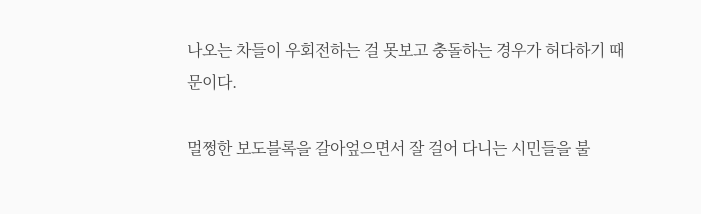나오는 차들이 우회전하는 걸 못보고 충돌하는 경우가 허다하기 때문이다.

멀쩡한 보도블록을 갈아엎으면서 잘 걸어 다니는 시민들을 불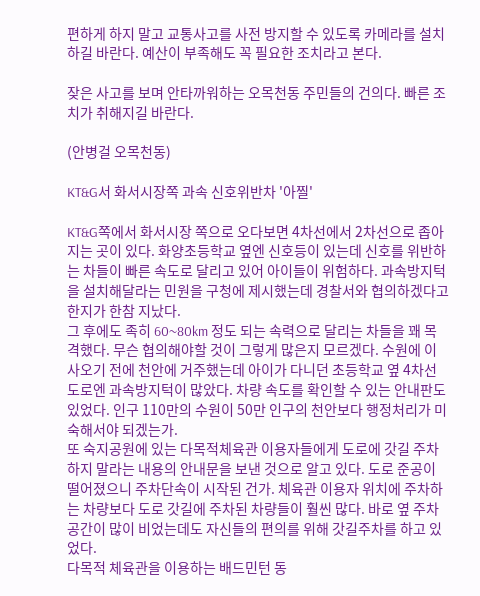편하게 하지 말고 교통사고를 사전 방지할 수 있도록 카메라를 설치하길 바란다. 예산이 부족해도 꼭 필요한 조치라고 본다.

잦은 사고를 보며 안타까워하는 오목천동 주민들의 건의다. 빠른 조치가 취해지길 바란다.

(안병걸 오목천동)

KT&G서 화서시장쪽 과속 신호위반차 '아찔'

KT&G쪽에서 화서시장 쪽으로 오다보면 4차선에서 2차선으로 좁아지는 곳이 있다. 화양초등학교 옆엔 신호등이 있는데 신호를 위반하는 차들이 빠른 속도로 달리고 있어 아이들이 위험하다. 과속방지턱을 설치해달라는 민원을 구청에 제시했는데 경찰서와 협의하겠다고 한지가 한참 지났다.
그 후에도 족히 60~80km 정도 되는 속력으로 달리는 차들을 꽤 목격했다. 무슨 협의해야할 것이 그렇게 많은지 모르겠다. 수원에 이사오기 전에 천안에 거주했는데 아이가 다니던 초등학교 옆 4차선 도로엔 과속방지턱이 많았다. 차량 속도를 확인할 수 있는 안내판도 있었다. 인구 110만의 수원이 50만 인구의 천안보다 행정처리가 미숙해서야 되겠는가.
또 숙지공원에 있는 다목적체육관 이용자들에게 도로에 갓길 주차하지 말라는 내용의 안내문을 보낸 것으로 알고 있다. 도로 준공이 떨어졌으니 주차단속이 시작된 건가. 체육관 이용자 위치에 주차하는 차량보다 도로 갓길에 주차된 차량들이 훨씬 많다. 바로 옆 주차공간이 많이 비었는데도 자신들의 편의를 위해 갓길주차를 하고 있었다.
다목적 체육관을 이용하는 배드민턴 동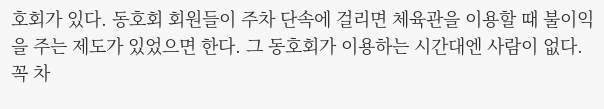호회가 있다. 동호회 회원들이 주차 단속에 걸리면 체육관을 이용할 때 불이익을 주는 제도가 있었으면 한다. 그 동호회가 이용하는 시간대엔 사람이 없다. 꼭 차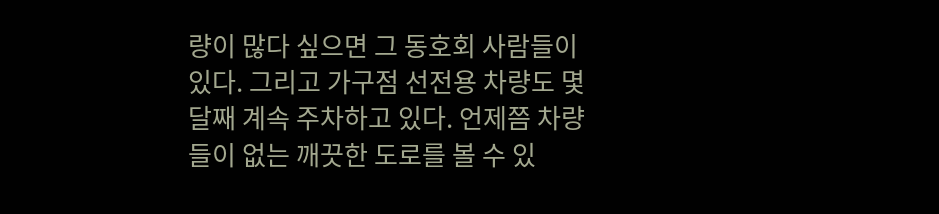량이 많다 싶으면 그 동호회 사람들이 있다. 그리고 가구점 선전용 차량도 몇 달째 계속 주차하고 있다. 언제쯤 차량들이 없는 깨끗한 도로를 볼 수 있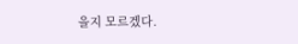을지 모르겠다.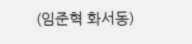(임준혁 화서동)